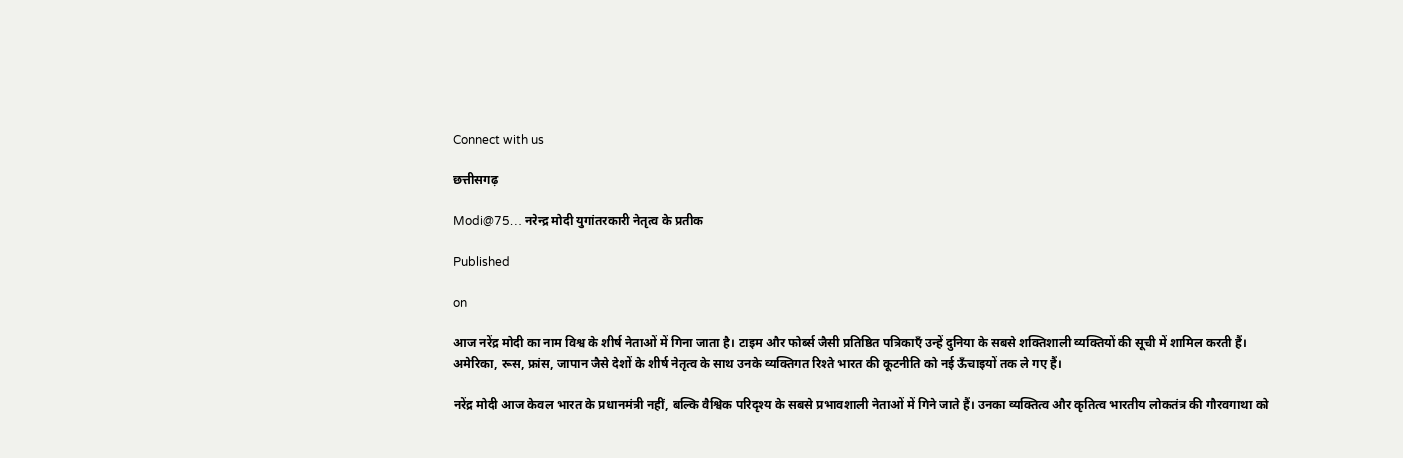Connect with us

छत्तीसगढ़

Modi@75… नरेन्द्र मोदी युगांतरकारी नेतृत्व के प्रतीक

Published

on

आज नरेंद्र मोदी का नाम विश्व के शीर्ष नेताओं में गिना जाता है। टाइम और फोर्ब्स जैसी प्रतिष्ठित पत्रिकाएँ उन्हें दुनिया के सबसे शक्तिशाली व्यक्तियों की सूची में शामिल करती हैं। अमेरिका, रूस, फ्रांस, जापान जैसे देशों के शीर्ष नेतृत्व के साथ उनके व्यक्तिगत रिश्ते भारत की कूटनीति को नई ऊँचाइयों तक ले गए हैं।

नरेंद्र मोदी आज केवल भारत के प्रधानमंत्री नहीं, बल्कि वैश्विक परिदृश्य के सबसे प्रभावशाली नेताओं में गिने जाते हैं। उनका व्यक्तित्व और कृतित्व भारतीय लोकतंत्र की गौरवगाथा को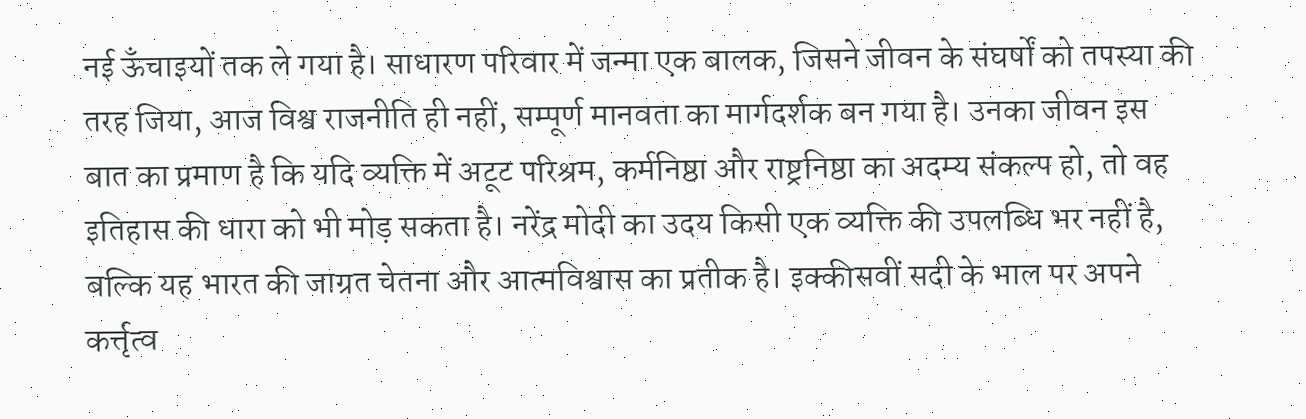नई ऊँचाइयों तक ले गया है। साधारण परिवार में जन्मा एक बालक, जिसने जीवन के संघर्षों को तपस्या की तरह जिया, आज विश्व राजनीति ही नहीं, सम्पूर्ण मानवता का मार्गदर्शक बन गया है। उनका जीवन इस बात का प्रमाण है कि यदि व्यक्ति में अटूट परिश्रम, कर्मनिष्ठा और राष्ट्रनिष्ठा का अदम्य संकल्प हो, तो वह इतिहास की धारा को भी मोड़ सकता है। नरेंद्र मोदी का उदय किसी एक व्यक्ति की उपलब्धि भर नहीं है, बल्कि यह भारत की जाग्रत चेतना और आत्मविश्वास का प्रतीक है। इक्कीसवीं सदी के भाल पर अपने कर्त्तृत्व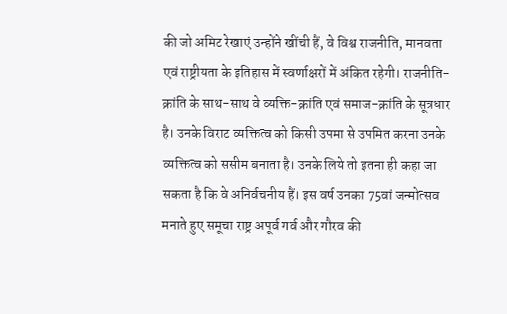की जो अमिट रेखाएं उन्होंने खींची हैं, वे विश्व राजनीति, मानवता एवं राष्ट्रीयता के इतिहास में स्वर्णाक्षरों में अंकित रहेगी। राजनीति-क्रांति के साथ-साथ वे व्यक्ति-क्रांति एवं समाज-क्रांति के सूत्रधार है। उनके विराट व्यक्तित्व को किसी उपमा से उपमित करना उनके व्यक्तित्व को ससीम बनाता है। उनके लिये तो इतना ही कहा जा सकता है कि वे अनिर्वचनीय हैं। इस वर्ष उनका 75वां जन्मोत्सव मनाते हुए समूचा राष्ट्र अपूर्व गर्व और गौरव की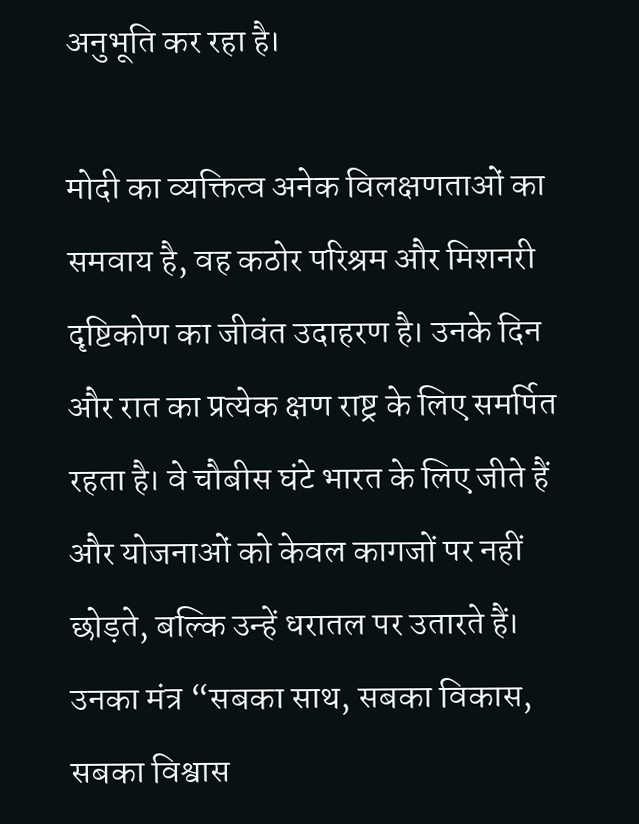अनुभूति कर रहा है।

मोदी का व्यक्तित्व अनेक विलक्षणताओं का समवाय है, वह कठोर परिश्रम और मिशनरी दृष्टिकोण का जीवंत उदाहरण है। उनके दिन और रात का प्रत्येक क्षण राष्ट्र के लिए समर्पित रहता है। वे चौबीस घंटे भारत के लिए जीते हैं और योजनाओं को केवल कागजों पर नहीं छोड़ते, बल्कि उन्हें धरातल पर उतारते हैं। उनका मंत्र “सबका साथ, सबका विकास, सबका विश्वास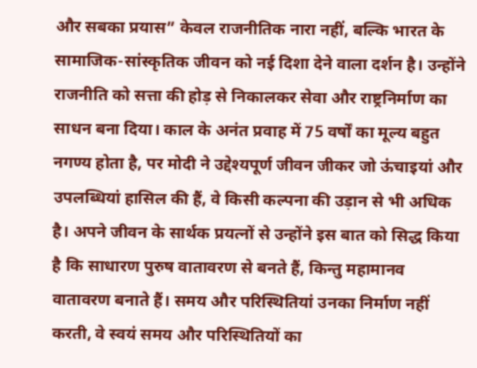और सबका प्रयास” केवल राजनीतिक नारा नहीं, बल्कि भारत के सामाजिक-सांस्कृतिक जीवन को नई दिशा देने वाला दर्शन है। उन्होंने राजनीति को सत्ता की होड़ से निकालकर सेवा और राष्ट्रनिर्माण का साधन बना दिया। काल के अनंत प्रवाह में 75 वर्षों का मूल्य बहुत नगण्य होता है, पर मोदी ने उद्देश्यपूर्ण जीवन जीकर जो ऊंचाइयां और उपलब्धियां हासिल की हैं, वे किसी कल्पना की उड़ान से भी अधिक है। अपने जीवन के सार्थक प्रयत्नों से उन्होंने इस बात को सिद्ध किया है कि साधारण पुरुष वातावरण से बनते हैं, किन्तु महामानव वातावरण बनाते हैं। समय और परिस्थितियां उनका निर्माण नहीं करती, वे स्वयं समय और परिस्थितियों का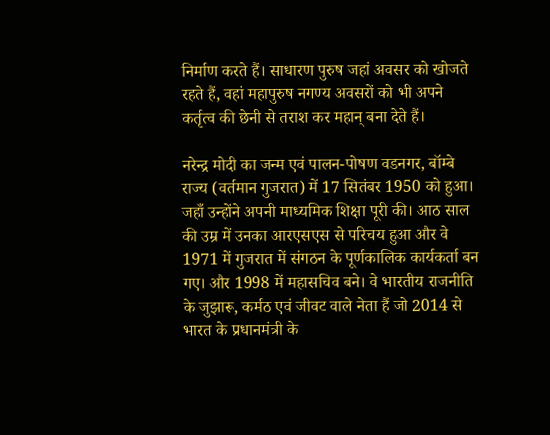निर्माण करते हैं। साधारण पुरुष जहां अवसर को खोजते रहते हैं, वहां महापुरुष नगण्य अवसरों को भी अपने कर्तृत्व की छेनी से तराश कर महान् बना देते हैं।

नरेन्द्र मोदी का जन्म एवं पालन-पोषण वडनगर, बॉम्बे राज्य (वर्तमान गुजरात) में 17 सितंबर 1950 को हुआ। जहाँ उन्होंने अपनी माध्यमिक शिक्षा पूरी की। आठ साल की उम्र में उनका आरएसएस से परिचय हुआ और वे 1971 में गुजरात में संगठन के पूर्णकालिक कार्यकर्ता बन गए। और 1998 में महासचिव बने। वे भारतीय राजनीति के जुझारू, कर्मठ एवं जीवट वाले नेता हैं जो 2014 से भारत के प्रधानमंत्री के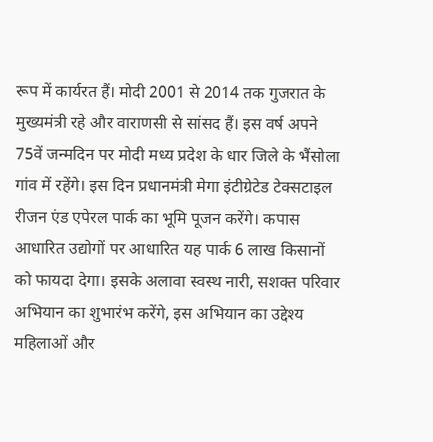रूप में कार्यरत हैं। मोदी 2001 से 2014 तक गुजरात के मुख्यमंत्री रहे और वाराणसी से सांसद हैं। इस वर्ष अपने 75वें जन्मदिन पर मोदी मध्य प्रदेश के धार जिले के भैंसोला गांव में रहेंगे। इस दिन प्रधानमंत्री मेगा इंटीग्रेटेड टेक्सटाइल रीजन एंड एपेरल पार्क का भूमि पूजन करेंगे। कपास आधारित उद्योगों पर आधारित यह पार्क 6 लाख किसानों को फायदा देगा। इसके अलावा स्वस्थ नारी, सशक्त परिवार अभियान का शुभारंभ करेंगे, इस अभियान का उद्देश्य महिलाओं और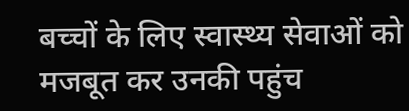बच्चों के लिए स्वास्थ्य सेवाओं को मजबूत कर उनकी पहुंच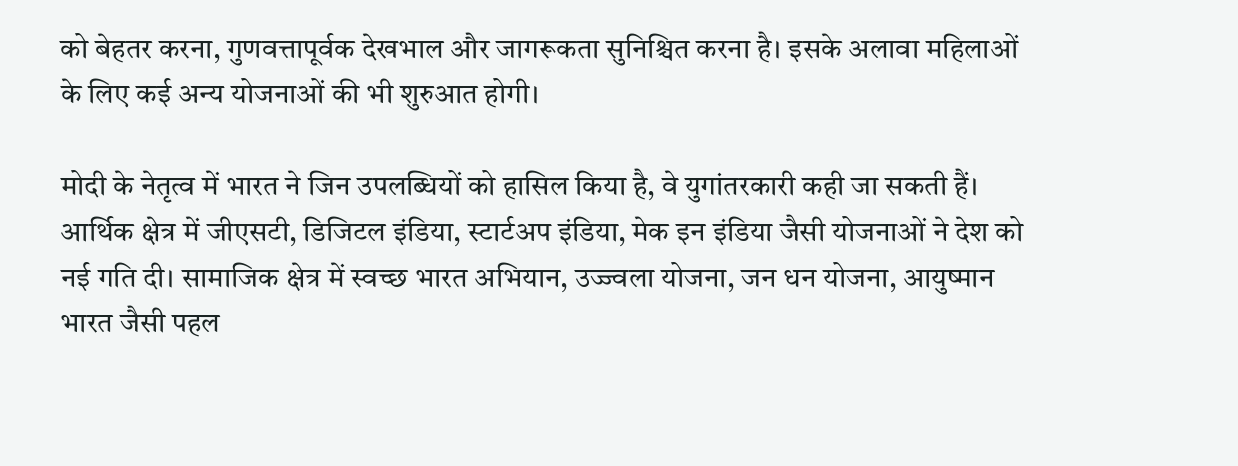को बेहतर करना, गुणवत्तापूर्वक देखभाल और जागरूकता सुनिश्चित करना है। इसके अलावा महिलाओं के लिए कई अन्य योजनाओं की भी शुरुआत होगी।

मोदी के नेतृत्व में भारत ने जिन उपलब्धियों को हासिल किया है, वे युगांतरकारी कही जा सकती हैं। आर्थिक क्षेत्र में जीएसटी, डिजिटल इंडिया, स्टार्टअप इंडिया, मेक इन इंडिया जैसी योजनाओं ने देश को नई गति दी। सामाजिक क्षेत्र में स्वच्छ भारत अभियान, उज्ज्वला योजना, जन धन योजना, आयुष्मान भारत जैसी पहल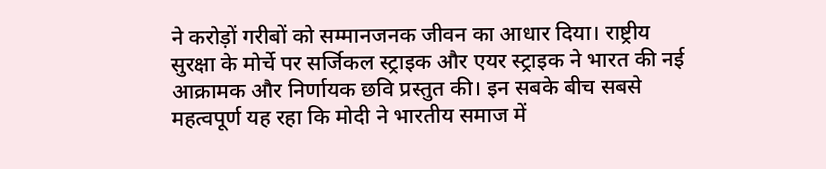ने करोड़ों गरीबों को सम्मानजनक जीवन का आधार दिया। राष्ट्रीय सुरक्षा के मोर्चे पर सर्जिकल स्ट्राइक और एयर स्ट्राइक ने भारत की नई आक्रामक और निर्णायक छवि प्रस्तुत की। इन सबके बीच सबसे महत्वपूर्ण यह रहा कि मोदी ने भारतीय समाज में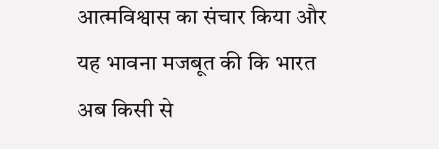आत्मविश्वास का संचार किया और यह भावना मजबूत की कि भारत अब किसी से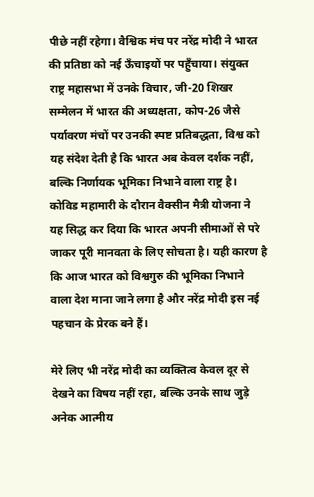पीछे नहीं रहेगा। वैश्विक मंच पर नरेंद्र मोदी ने भारत की प्रतिष्ठा को नई ऊँचाइयों पर पहुँचाया। संयुक्त राष्ट्र महासभा में उनके विचार, जी-20 शिखर सम्मेलन में भारत की अध्यक्षता, कोप-26 जैसे पर्यावरण मंचों पर उनकी स्पष्ट प्रतिबद्धता, विश्व को यह संदेश देती है कि भारत अब केवल दर्शक नहीं, बल्कि निर्णायक भूमिका निभाने वाला राष्ट्र है। कोविड महामारी के दौरान वैक्सीन मैत्री योजना ने यह सिद्ध कर दिया कि भारत अपनी सीमाओं से परे जाकर पूरी मानवता के लिए सोचता है। यही कारण है कि आज भारत को विश्वगुरु की भूमिका निभाने वाला देश माना जाने लगा है और नरेंद्र मोदी इस नई पहचान के प्रेरक बने हैं।

मेरे लिए भी नरेंद्र मोदी का व्यक्तित्व केवल दूर से देखने का विषय नहीं रहा, बल्कि उनके साथ जुड़े अनेक आत्मीय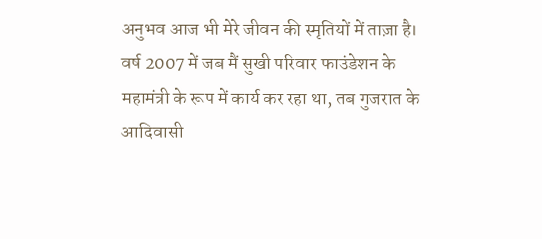अनुभव आज भी मेरे जीवन की स्मृतियों में ताज़ा है। वर्ष 2007 में जब मैं सुखी परिवार फाउंडेशन के महामंत्री के रूप में कार्य कर रहा था, तब गुजरात के आदिवासी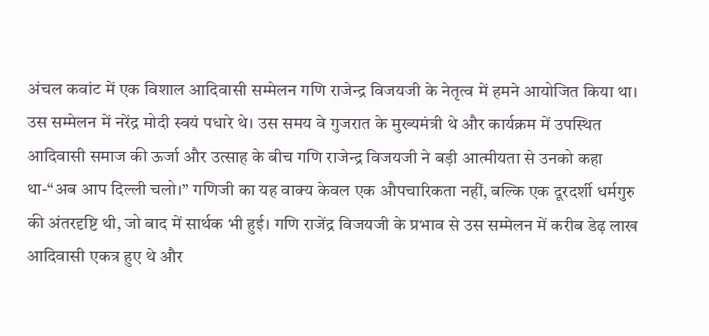अंचल कवांट में एक विशाल आदिवासी सम्मेलन गणि राजेन्द्र विजयजी के नेतृत्व में हमने आयोजित किया था। उस सम्मेलन में नरेंद्र मोदी स्वयं पधारे थे। उस समय वे गुजरात के मुख्यमंत्री थे और कार्यक्रम में उपस्थित आदिवासी समाज की ऊर्जा और उत्साह के बीच गणि राजेन्द्र विजयजी ने बड़ी आत्मीयता से उनको कहा था-“अब आप दिल्ली चलो।” गणिजी का यह वाक्य केवल एक औपचारिकता नहीं, बल्कि एक दूरदर्शी धर्मगुरु की अंतरदृष्टि थी, जो बाद में सार्थक भी हुई। गणि राजेंद्र विजयजी के प्रभाव से उस सम्मेलन में करीब डेढ़ लाख आदिवासी एकत्र हुए थे और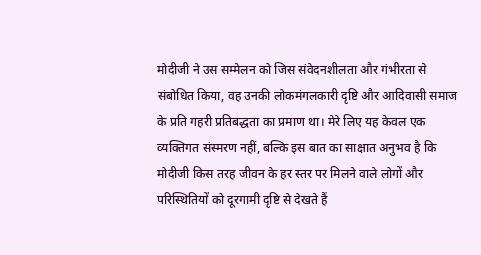मोदीजी ने उस सम्मेलन को जिस संवेदनशीलता और गंभीरता से संबोधित किया, वह उनकी लोकमंगलकारी दृष्टि और आदिवासी समाज के प्रति गहरी प्रतिबद्धता का प्रमाण था। मेरे लिए यह केवल एक व्यक्तिगत संस्मरण नहीं, बल्कि इस बात का साक्षात अनुभव है कि मोदीजी किस तरह जीवन के हर स्तर पर मिलने वाले लोगों और परिस्थितियों को दूरगामी दृष्टि से देखते हैं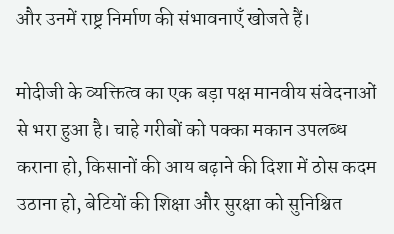और उनमें राष्ट्र निर्माण की संभावनाएँ खोजते हैं।

मोदीजी के व्यक्तित्व का एक बड़ा पक्ष मानवीय संवेदनाओं से भरा हुआ है। चाहे गरीबों को पक्का मकान उपलब्ध कराना हो, किसानों की आय बढ़ाने की दिशा में ठोस कदम उठाना हो, बेटियों की शिक्षा और सुरक्षा को सुनिश्चित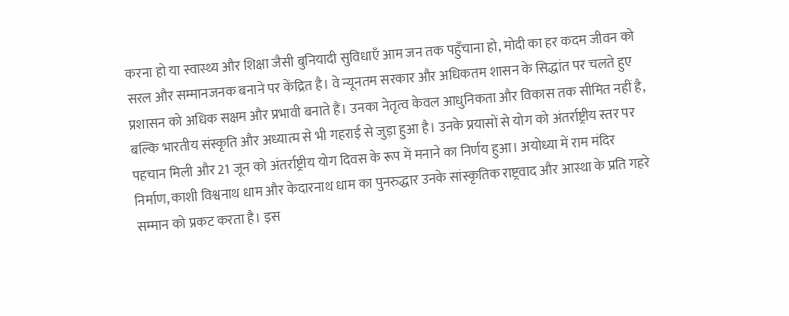करना हो या स्वास्थ्य और शिक्षा जैसी बुनियादी सुविधाएँ आम जन तक पहुँचाना हो, मोदी का हर कदम जीवन को सरल और सम्मानजनक बनाने पर केंद्रित है। वे न्यूनतम सरकार और अधिकतम शासन के सिद्धांत पर चलते हुए प्रशासन को अधिक सक्षम और प्रभावी बनाते हैं। उनका नेतृत्व केवल आधुनिकता और विकास तक सीमित नहीं है, बल्कि भारतीय संस्कृति और अध्यात्म से भी गहराई से जुड़ा हुआ है। उनके प्रयासों से योग को अंतर्राष्ट्रीय स्तर पर पहचान मिली और 21 जून को अंतर्राष्ट्रीय योग दिवस के रूप में मनाने का निर्णय हुआ। अयोध्या में राम मंदिर निर्माण, काशी विश्वनाथ धाम और केदारनाथ धाम का पुनरुद्धार उनके सांस्कृतिक राष्ट्रवाद और आस्था के प्रति गहरे सम्मान को प्रकट करता है। इस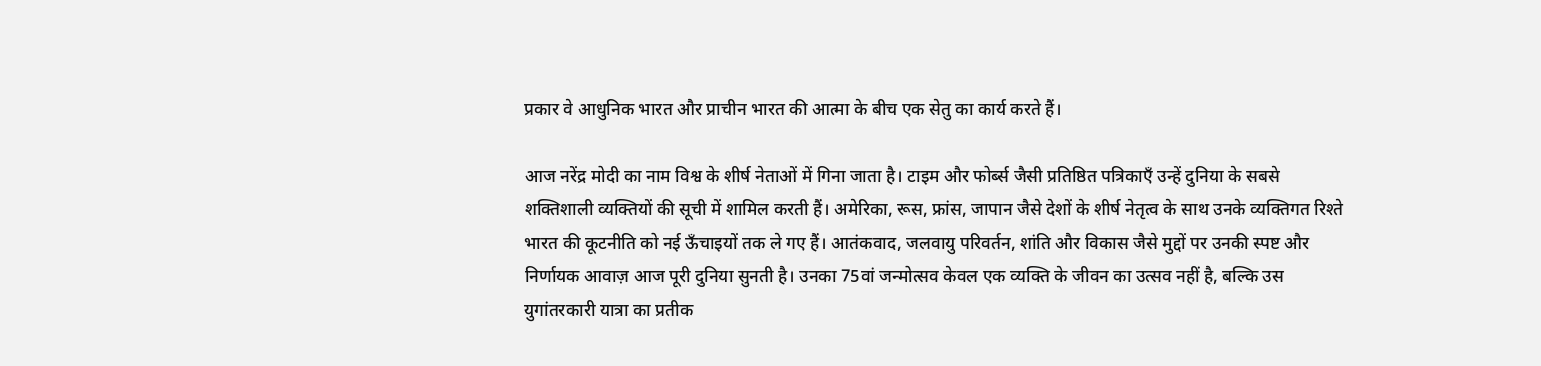प्रकार वे आधुनिक भारत और प्राचीन भारत की आत्मा के बीच एक सेतु का कार्य करते हैं।

आज नरेंद्र मोदी का नाम विश्व के शीर्ष नेताओं में गिना जाता है। टाइम और फोर्ब्स जैसी प्रतिष्ठित पत्रिकाएँ उन्हें दुनिया के सबसे शक्तिशाली व्यक्तियों की सूची में शामिल करती हैं। अमेरिका, रूस, फ्रांस, जापान जैसे देशों के शीर्ष नेतृत्व के साथ उनके व्यक्तिगत रिश्ते भारत की कूटनीति को नई ऊँचाइयों तक ले गए हैं। आतंकवाद, जलवायु परिवर्तन, शांति और विकास जैसे मुद्दों पर उनकी स्पष्ट और निर्णायक आवाज़ आज पूरी दुनिया सुनती है। उनका 75वां जन्मोत्सव केवल एक व्यक्ति के जीवन का उत्सव नहीं है, बल्कि उस युगांतरकारी यात्रा का प्रतीक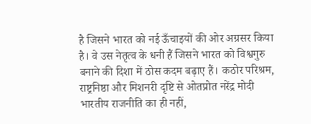है जिसने भारत को नई ऊँचाइयों की ओर अग्रसर किया है। वे उस नेतृत्व के धनी हैं जिसने भारत को विश्वगुरु बनाने की दिशा में ठोस कदम बढ़ाए हैं। कठोर परिश्रम, राष्ट्रनिष्ठा और मिशनरी दृष्टि से ओतप्रोत नरेंद्र मोदी भारतीय राजनीति का ही नहीं,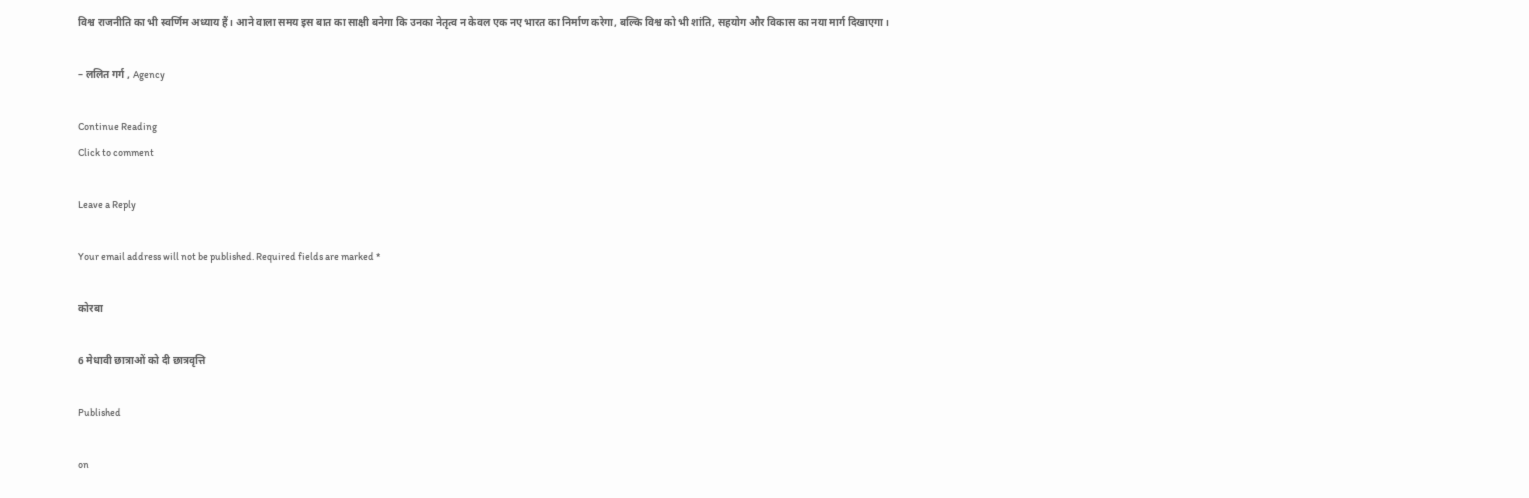विश्व राजनीति का भी स्वर्णिम अध्याय हैं। आने वाला समय इस बात का साक्षी बनेगा कि उनका नेतृत्व न केवल एक नए भारत का निर्माण करेगा, बल्कि विश्व को भी शांति, सहयोग और विकास का नया मार्ग दिखाएगा।

– ललित गर्ग , Agency

Continue Reading
Click to comment

Leave a Reply

Your email address will not be published. Required fields are marked *

कोरबा

6 मेधावी छात्राओं को दी छात्रवृत्ति

Published

on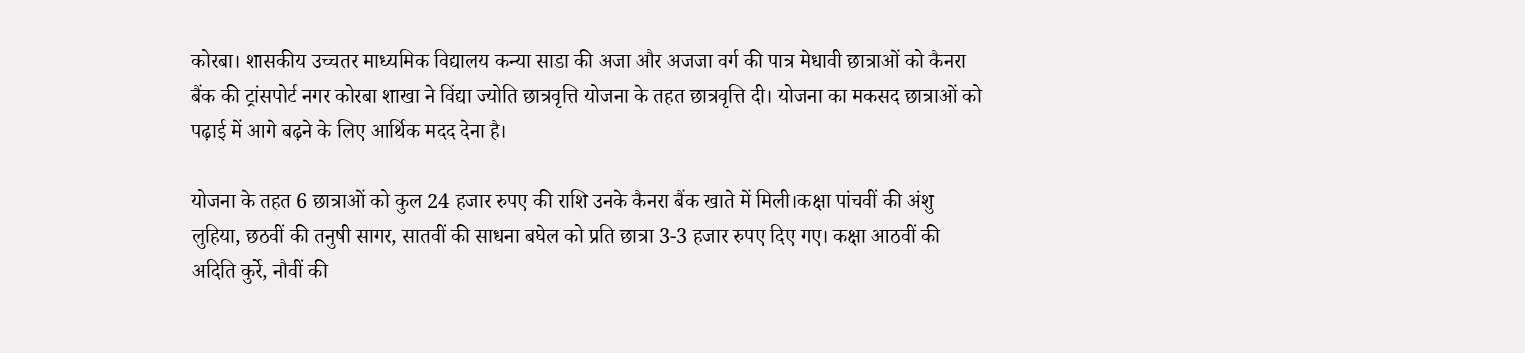कोरबा। शासकीय उच्चतर माध्यमिक विद्यालय कन्या साडा की अजा और अजजा वर्ग की पात्र मेधावी छात्राओं को कैनरा बैंक की ट्रांसपोर्ट नगर कोरबा शाखा ने विंद्या ज्योति छात्रवृत्ति योजना के तहत छात्रवृत्ति दी। योजना का मकसद छात्राओं को पढ़ाई में आगे बढ़ने के लिए आर्थिक मदद देना है।

योजना के तहत 6 छात्राओं को कुल 24 हजार रुपए की राशि उनके कैनरा बैंक खाते में मिली।कक्षा पांचवीं की अंशु लुहिया, छठवीं की तनुषी सागर, सातवीं की साधना बघेल को प्रति छात्रा 3-3 हजार रुपए दिए गए। कक्षा आठवीं की अदिति कुर्रे, नौवीं की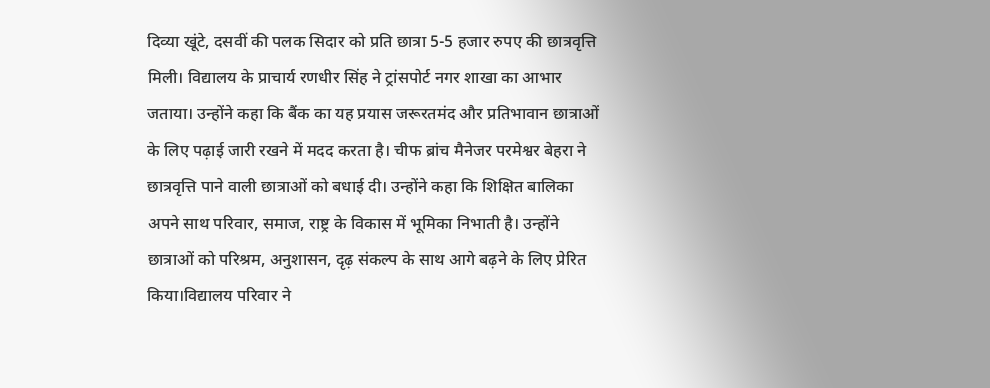दिव्या खूंटे, दसवीं की पलक सिदार को प्रति छात्रा 5-5 हजार रुपए की छात्रवृत्ति मिली। विद्यालय के प्राचार्य रणधीर सिंह ने ट्रांसपोर्ट नगर शाखा का आभार जताया। उन्होंने कहा कि बैंक का यह प्रयास जरूरतमंद और प्रतिभावान छात्राओं के लिए पढ़ाई जारी रखने में मदद करता है। चीफ ब्रांच मैनेजर परमेश्वर बेहरा ने छात्रवृत्ति पाने वाली छात्राओं को बधाई दी। उन्होंने कहा कि शिक्षित बालिका अपने साथ परिवार, समाज, राष्ट्र के विकास में भूमिका निभाती है। उन्होंने छात्राओं को परिश्रम, अनुशासन, दृढ़ संकल्प के साथ आगे बढ़ने के लिए प्रेरित किया।विद्यालय परिवार ने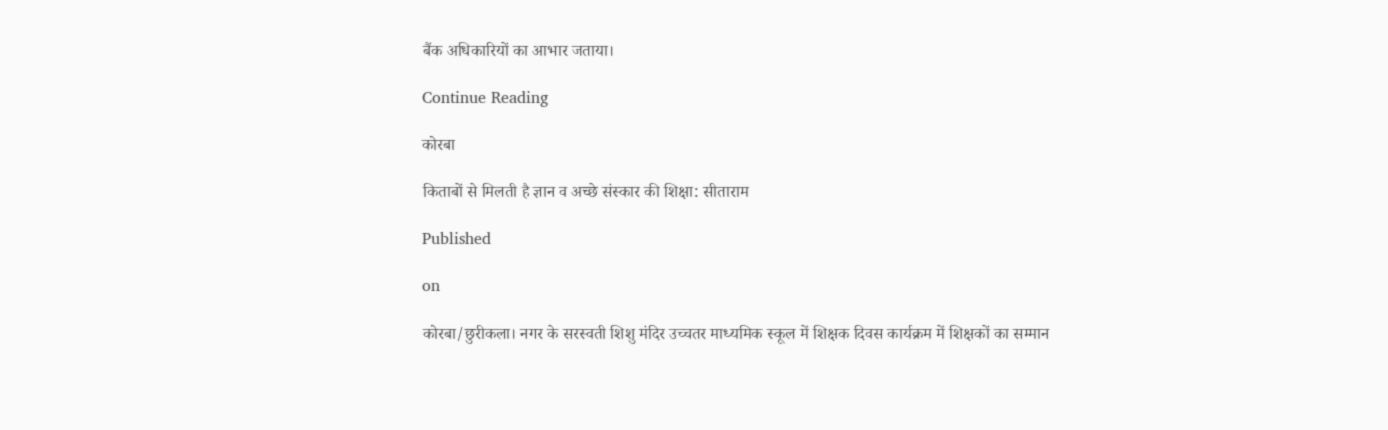बैंक अधिकारियों का आभार जताया।

Continue Reading

कोरबा

किताबों से मिलती है ज्ञान व अच्छे संस्कार की शिक्षा: सीताराम

Published

on

कोरबा/छुरीकला। नगर के सरस्वती शिशु मंदिर उच्चतर माध्यमिक स्कूल में शिक्षक दिवस कार्यक्रम में शिक्षकों का सम्मान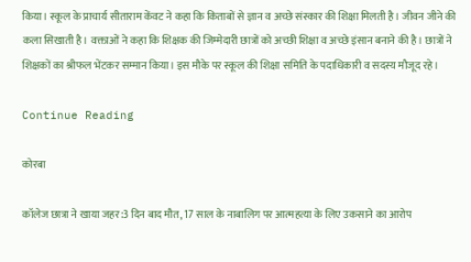किया। स्कूल के प्राचार्य सीताराम केंवट ने कहा कि किताबों से ज्ञान व अच्छे संस्कार की शिक्षा मिलती है। जीवन जीने की कला सिखाती है। वक्ताओं ने कहा कि शिक्षक की जिम्मेदारी छात्रों को अच्छी शिक्षा व अच्छे इंसान बनाने की है। छात्रों ने शिक्षकों का श्रीफल भेंटकर सम्मान किया। इस मौके पर स्कूल की शिक्षा समिति के पदाधिकारी व सदस्य मौजूद रहे।

Continue Reading

कोरबा

कॉलेज छात्रा ने खाया जहर:3 दिन बाद मौत, 17 साल के नाबालिग पर आत्महत्या के लिए उकसाने का आरोप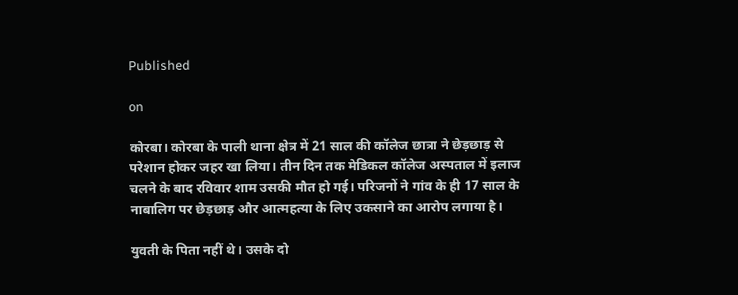Published

on

कोरबा। कोरबा के पाली थाना क्षेत्र में 21 साल की कॉलेज छात्रा ने छेड़छाड़ से परेशान होकर जहर खा लिया। तीन दिन तक मेडिकल कॉलेज अस्पताल में इलाज चलने के बाद रविवार शाम उसकी मौत हो गई। परिजनों ने गांव के ही 17 साल के नाबालिग पर छेड़छाड़ और आत्महत्या के लिए उकसाने का आरोप लगाया है।

युवती के पिता नहीं थे। उसके दो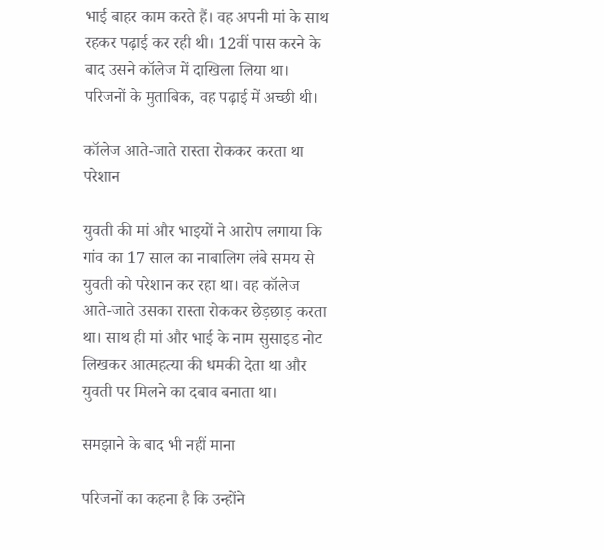भाई बाहर काम करते हैं। वह अपनी मां के साथ रहकर पढ़ाई कर रही थी। 12वीं पास करने के बाद उसने कॉलेज में दाखिला लिया था। परिजनों के मुताबिक, वह पढ़ाई में अच्छी थी।

कॉलेज आते-जाते रास्ता रोककर करता था परेशान

युवती की मां और भाइयों ने आरोप लगाया कि गांव का 17 साल का नाबालिग लंबे समय से युवती को परेशान कर रहा था। वह कॉलेज आते-जाते उसका रास्ता रोककर छेड़छाड़ करता था। साथ ही मां और भाई के नाम सुसाइड नोट लिखकर आत्महत्या की धमकी देता था और युवती पर मिलने का दबाव बनाता था।

समझाने के बाद भी नहीं माना

परिजनों का कहना है कि उन्होंने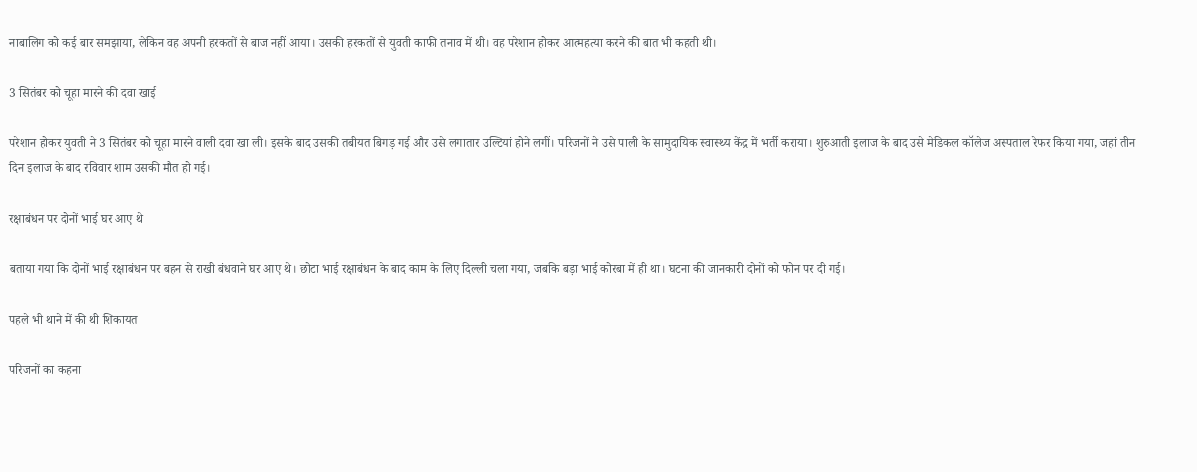नाबालिग को कई बार समझाया, लेकिन वह अपनी हरकतों से बाज नहीं आया। उसकी हरकतों से युवती काफी तनाव में थी। वह परेशान होकर आत्महत्या करने की बात भी कहती थी।

3 सितंबर को चूहा मारने की दवा खाई

परेशान होकर युवती ने 3 सितंबर को चूहा मारने वाली दवा खा ली। इसके बाद उसकी तबीयत बिगड़ गई और उसे लगातार उल्टियां होने लगीं। परिजनों ने उसे पाली के सामुदायिक स्वास्थ्य केंद्र में भर्ती कराया। शुरुआती इलाज के बाद उसे मेडिकल कॉलेज अस्पताल रेफर किया गया, जहां तीन दिन इलाज के बाद रविवार शाम उसकी मौत हो गई।

रक्षाबंधन पर दोनों भाई घर आए थे

बताया गया कि दोनों भाई रक्षाबंधन पर बहन से राखी बंधवाने घर आए थे। छोटा भाई रक्षाबंधन के बाद काम के लिए दिल्ली चला गया, जबकि बड़ा भाई कोरबा में ही था। घटना की जानकारी दोनों को फोन पर दी गई।

पहले भी थाने में की थी शिकायत

परिजनों का कहना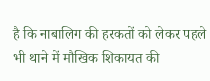है कि नाबालिग की हरकतों को लेकर पहले भी थाने में मौखिक शिकायत की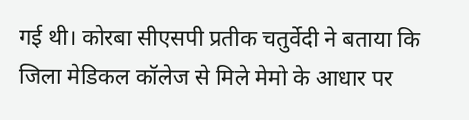गई थी। कोरबा सीएसपी प्रतीक चतुर्वेदी ने बताया कि जिला मेडिकल कॉलेज से मिले मेमो के आधार पर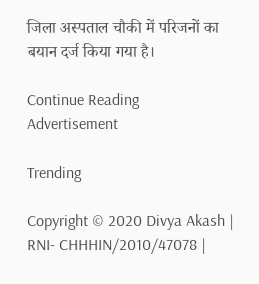जिला अस्पताल चौकी में परिजनों का बयान दर्ज किया गया है।

Continue Reading
Advertisement

Trending

Copyright © 2020 Divya Akash | RNI- CHHHIN/2010/47078 |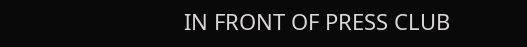IN FRONT OF PRESS CLUB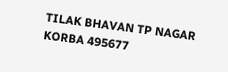TILAK BHAVAN TP NAGAR KORBA 495677